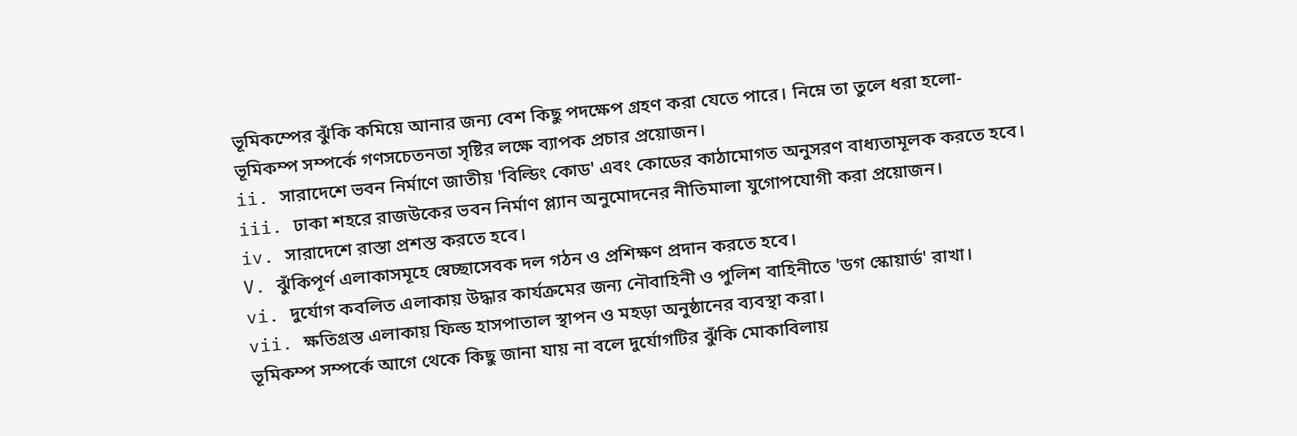ভূমিকম্পের ঝুঁকি কমিয়ে আনার জন্য বেশ কিছু পদক্ষেপ গ্রহণ করা যেতে পারে। নিম্নে তা তুলে ধরা হলো-
ভূমিকম্প সম্পর্কে গণসচেতনতা সৃষ্টির লক্ষে ব্যাপক প্রচার প্রয়োজন।
ii. সারাদেশে ভবন নির্মাণে জাতীয় 'বিল্ডিং কোড' এবং কোডের কাঠামোগত অনুসরণ বাধ্যতামূলক করতে হবে।
iii. ঢাকা শহরে রাজউকের ভবন নির্মাণ প্ল্যান অনুমোদনের নীতিমালা যুগোপযোগী করা প্রয়োজন।
iv. সারাদেশে রাস্তা প্রশস্ত করতে হবে।
V. ঝুঁকিপূর্ণ এলাকাসমূহে স্বেচ্ছাসেবক দল গঠন ও প্রশিক্ষণ প্রদান করতে হবে।
vi. দুর্যোগ কবলিত এলাকায় উদ্ধার কার্যক্রমের জন্য নৌবাহিনী ও পুলিশ বাহিনীতে 'ডগ স্কোয়ার্ড' রাখা।
vii. ক্ষতিগ্রস্ত এলাকায় ফিল্ড হাসপাতাল স্থাপন ও মহড়া অনুষ্ঠানের ব্যবস্থা করা।
ভূমিকম্প সম্পর্কে আগে থেকে কিছু জানা যায় না বলে দুর্যোগটির ঝুঁকি মোকাবিলায়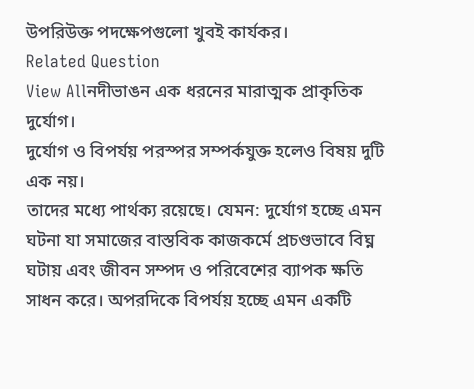উপরিউক্ত পদক্ষেপগুলো খুবই কার্যকর।
Related Question
View Allনদীভাঙন এক ধরনের মারাত্মক প্রাকৃতিক দুর্যোগ।
দুর্যোগ ও বিপর্যয় পরস্পর সম্পর্কযুক্ত হলেও বিষয় দুটি এক নয়।
তাদের মধ্যে পার্থক্য রয়েছে। যেমন: দুর্যোগ হচ্ছে এমন ঘটনা যা সমাজের বাস্তবিক কাজকর্মে প্রচণ্ডভাবে বিঘ্ন ঘটায় এবং জীবন সম্পদ ও পরিবেশের ব্যাপক ক্ষতি সাধন করে। অপরদিকে বিপর্যয় হচ্ছে এমন একটি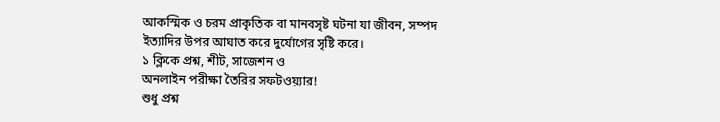আকস্মিক ও চরম প্রাকৃতিক বা মানবসৃষ্ট ঘটনা যা জীবন, সম্পদ ইত্যাদির উপর আঘাত করে দুর্যোগের সৃষ্টি করে।
১ ক্লিকে প্রশ্ন, শীট, সাজেশন ও
অনলাইন পরীক্ষা তৈরির সফটওয়্যার!
শুধু প্রশ্ন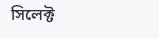সিলেক্ট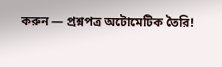করুন — প্রশ্নপত্র অটোমেটিক তৈরি!